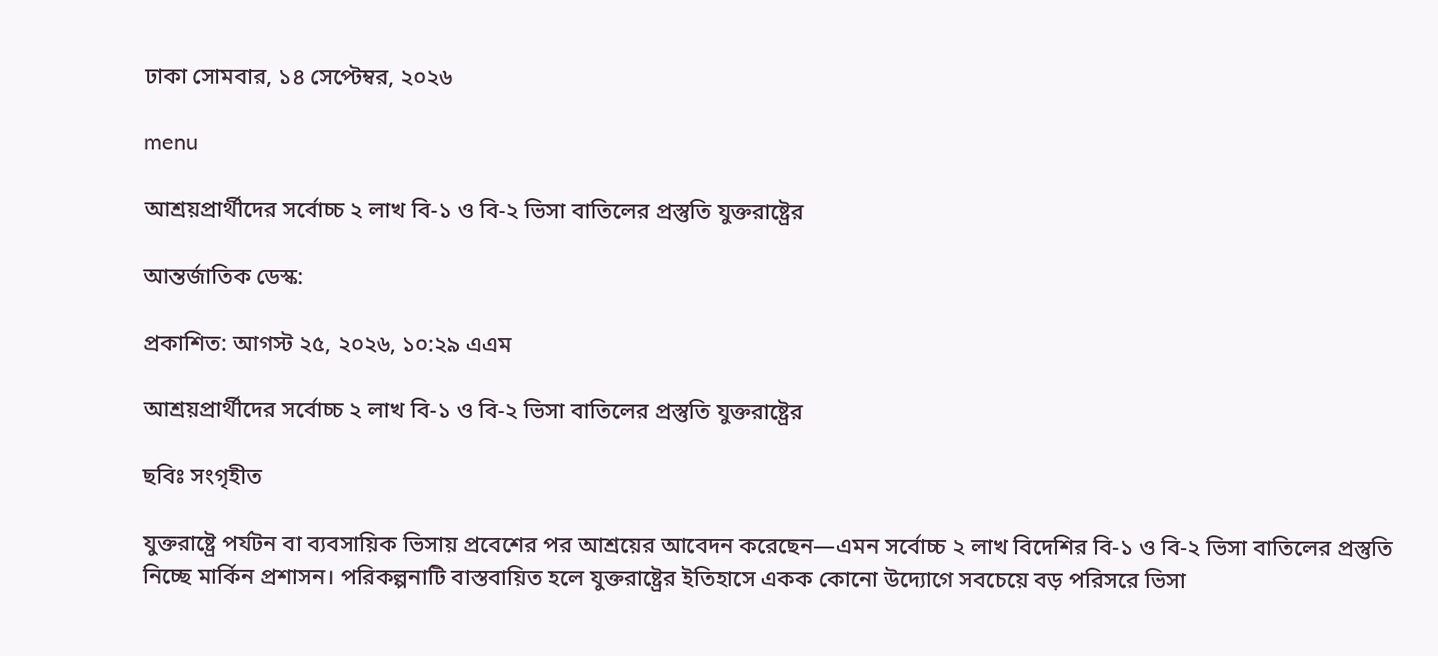ঢাকা সোমবার, ১৪ সেপ্টেম্বর, ২০২৬

menu

আশ্রয়প্রার্থীদের সর্বোচ্চ ২ লাখ বি-১ ও বি-২ ভিসা বাতিলের প্রস্তুতি যুক্তরাষ্ট্রের

আন্তর্জাতিক ডেস্ক:

প্রকাশিত: আগস্ট ২৫, ২০২৬, ১০:২৯ এএম

আশ্রয়প্রার্থীদের সর্বোচ্চ ২ লাখ বি-১ ও বি-২ ভিসা বাতিলের প্রস্তুতি যুক্তরাষ্ট্রের

ছবিঃ সংগৃহীত

যুক্তরাষ্ট্রে পর্যটন বা ব্যবসায়িক ভিসায় প্রবেশের পর আশ্রয়ের আবেদন করেছেন—এমন সর্বোচ্চ ২ লাখ বিদেশির বি-১ ও বি-২ ভিসা বাতিলের প্রস্তুতি নিচ্ছে মার্কিন প্রশাসন। পরিকল্পনাটি বাস্তবায়িত হলে যুক্তরাষ্ট্রের ইতিহাসে একক কোনো উদ্যোগে সবচেয়ে বড় পরিসরে ভিসা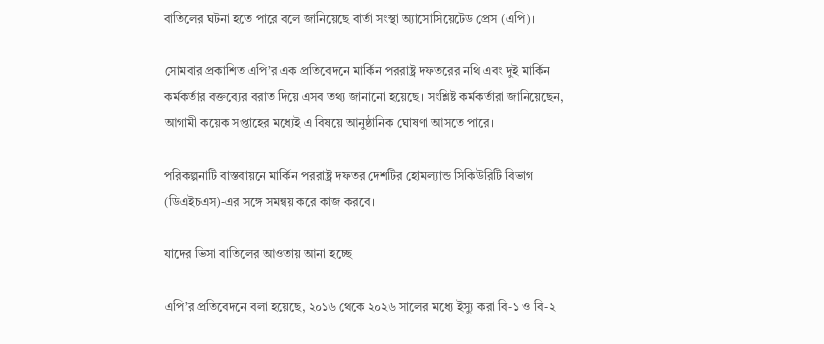বাতিলের ঘটনা হতে পারে বলে জানিয়েছে বার্তা সংস্থা অ্যাসোসিয়েটেড প্রেস (এপি)।

সোমবার প্রকাশিত এপি’র এক প্রতিবেদনে মার্কিন পররাষ্ট্র দফতরের নথি এবং দুই মার্কিন কর্মকর্তার বক্তব্যের বরাত দিয়ে এসব তথ্য জানানো হয়েছে। সংশ্লিষ্ট কর্মকর্তারা জানিয়েছেন, আগামী কয়েক সপ্তাহের মধ্যেই এ বিষয়ে আনুষ্ঠানিক ঘোষণা আসতে পারে।

পরিকল্পনাটি বাস্তবায়নে মার্কিন পররাষ্ট্র দফতর দেশটির হোমল্যান্ড সিকিউরিটি বিভাগ (ডিএইচএস)-এর সঙ্গে সমন্বয় করে কাজ করবে।

যাদের ভিসা বাতিলের আওতায় আনা হচ্ছে

এপি’র প্রতিবেদনে বলা হয়েছে, ২০১৬ থেকে ২০২৬ সালের মধ্যে ইস্যু করা বি-১ ও বি-২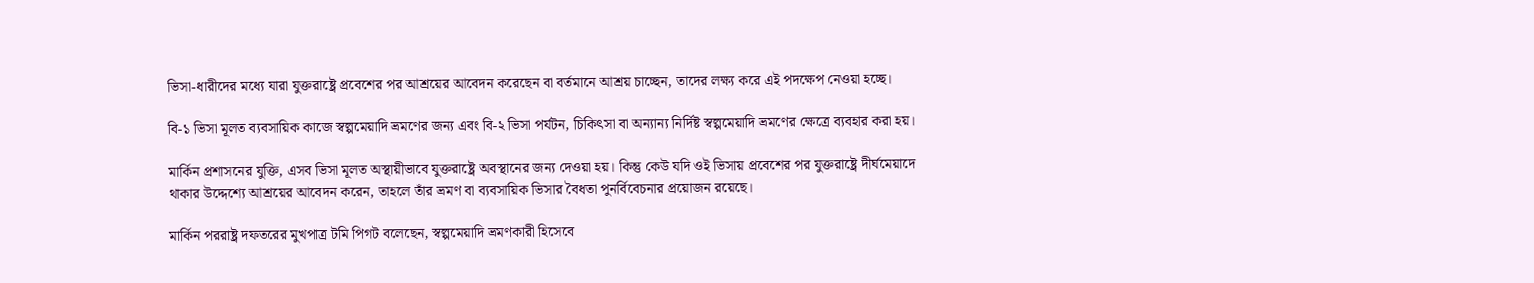ভিসা-ধারীদের মধ্যে যারা যুক্তরাষ্ট্রে প্রবেশের পর আশ্রয়ের আবেদন করেছেন বা বর্তমানে আশ্রয় চাচ্ছেন, তাদের লক্ষ্য করে এই পদক্ষেপ নেওয়া হচ্ছে।

বি-১ ভিসা মূলত ব্যবসায়িক কাজে স্বল্পমেয়াদি ভ্রমণের জন্য এবং বি-২ ভিসা পর্যটন, চিকিৎসা বা অন্যান্য নির্দিষ্ট স্বল্পমেয়াদি ভ্রমণের ক্ষেত্রে ব্যবহার করা হয়।

মার্কিন প্রশাসনের যুক্তি, এসব ভিসা মূলত অস্থায়ীভাবে যুক্তরাষ্ট্রে অবস্থানের জন্য দেওয়া হয়। কিন্তু কেউ যদি ওই ভিসায় প্রবেশের পর যুক্তরাষ্ট্রে দীর্ঘমেয়াদে থাকার উদ্দেশ্যে আশ্রয়ের আবেদন করেন, তাহলে তাঁর ভ্রমণ বা ব্যবসায়িক ভিসার বৈধতা পুনর্বিবেচনার প্রয়োজন রয়েছে।

মার্কিন পররাষ্ট্র দফতরের মুখপাত্র টমি পিগট বলেছেন, স্বল্পমেয়াদি ভ্রমণকারী হিসেবে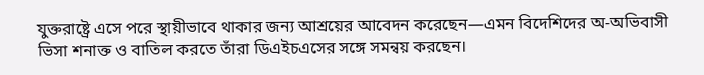যুক্তরাষ্ট্রে এসে পরে স্থায়ীভাবে থাকার জন্য আশ্রয়ের আবেদন করেছেন—এমন বিদেশিদের অ-অভিবাসী ভিসা শনাক্ত ও বাতিল করতে তাঁরা ডিএইচএসের সঙ্গে সমন্বয় করছেন।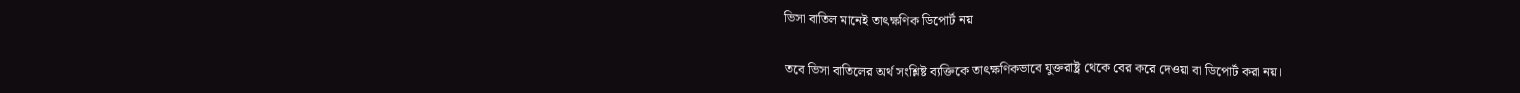ভিসা বাতিল মানেই তাৎক্ষণিক ডিপোর্ট নয়

তবে ভিসা বাতিলের অর্থ সংশ্লিষ্ট ব্যক্তিকে তাৎক্ষণিকভাবে যুক্তরাষ্ট্র থেকে বের করে দেওয়া বা ডিপোর্ট করা নয়।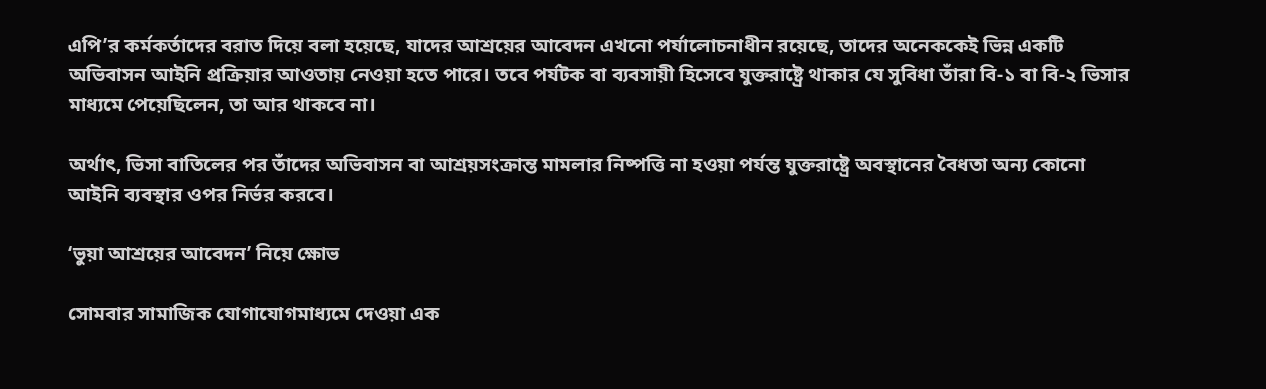এপি’র কর্মকর্তাদের বরাত দিয়ে বলা হয়েছে, যাদের আশ্রয়ের আবেদন এখনো পর্যালোচনাধীন রয়েছে, তাদের অনেককেই ভিন্ন একটি অভিবাসন আইনি প্রক্রিয়ার আওতায় নেওয়া হতে পারে। তবে পর্যটক বা ব্যবসায়ী হিসেবে যুক্তরাষ্ট্রে থাকার যে সুবিধা তাঁরা বি-১ বা বি-২ ভিসার মাধ্যমে পেয়েছিলেন, তা আর থাকবে না।

অর্থাৎ, ভিসা বাতিলের পর তাঁদের অভিবাসন বা আশ্রয়সংক্রান্ত মামলার নিষ্পত্তি না হওয়া পর্যন্ত যুক্তরাষ্ট্রে অবস্থানের বৈধতা অন্য কোনো আইনি ব্যবস্থার ওপর নির্ভর করবে।

‘ভুয়া আশ্রয়ের আবেদন’ নিয়ে ক্ষোভ

সোমবার সামাজিক যোগাযোগমাধ্যমে দেওয়া এক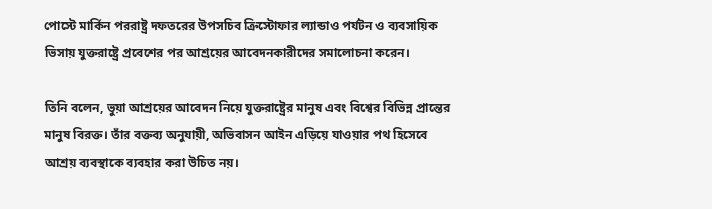পোস্টে মার্কিন পররাষ্ট্র দফতরের উপসচিব ক্রিস্টোফার ল্যান্ডাও পর্যটন ও ব্যবসায়িক ভিসায় যুক্তরাষ্ট্রে প্রবেশের পর আশ্রয়ের আবেদনকারীদের সমালোচনা করেন।

তিনি বলেন, ভুয়া আশ্রয়ের আবেদন নিয়ে যুক্তরাষ্ট্রের মানুষ এবং বিশ্বের বিভিন্ন প্রান্তের মানুষ বিরক্ত। তাঁর বক্তব্য অনুযায়ী, অভিবাসন আইন এড়িয়ে যাওয়ার পথ হিসেবে আশ্রয় ব্যবস্থাকে ব্যবহার করা উচিত নয়।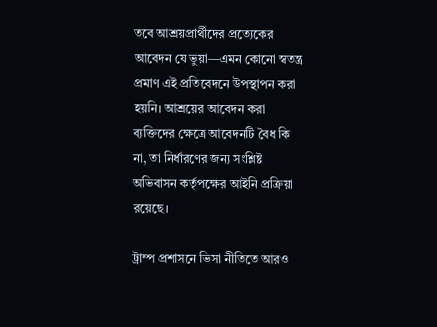তবে আশ্রয়প্রার্থীদের প্রত্যেকের আবেদন যে ভুয়া—এমন কোনো স্বতন্ত্র প্রমাণ এই প্রতিবেদনে উপস্থাপন করা হয়নি। আশ্রয়ের আবেদন করা ব্যক্তিদের ক্ষেত্রে আবেদনটি বৈধ কি না, তা নির্ধারণের জন্য সংশ্লিষ্ট অভিবাসন কর্তৃপক্ষের আইনি প্রক্রিয়া রয়েছে।

ট্রাম্প প্রশাসনে ভিসা নীতিতে আরও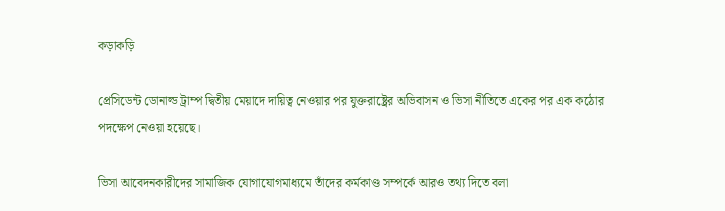কড়াকড়ি

প্রেসিডেন্ট ডোনাল্ড ট্রাম্প দ্বিতীয় মেয়াদে দায়িত্ব নেওয়ার পর যুক্তরাষ্ট্রের অভিবাসন ও ভিসা নীতিতে একের পর এক কঠোর পদক্ষেপ নেওয়া হয়েছে।

ভিসা আবেদনকারীদের সামাজিক যোগাযোগমাধ্যমে তাঁদের কর্মকাণ্ড সম্পর্কে আরও তথ্য দিতে বলা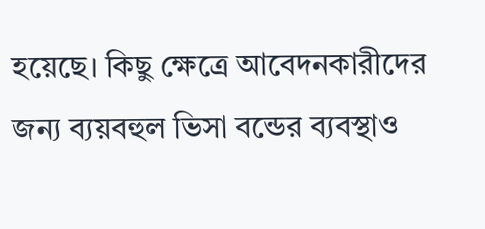হয়েছে। কিছু ক্ষেত্রে আবেদনকারীদের জন্য ব্যয়বহুল ভিসা বন্ডের ব্যবস্থাও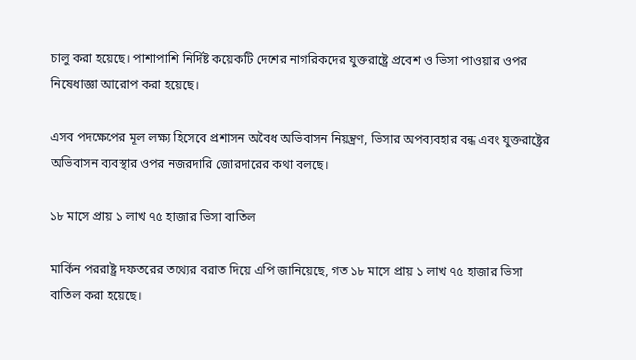চালু করা হয়েছে। পাশাপাশি নির্দিষ্ট কয়েকটি দেশের নাগরিকদের যুক্তরাষ্ট্রে প্রবেশ ও ভিসা পাওয়ার ওপর নিষেধাজ্ঞা আরোপ করা হয়েছে।

এসব পদক্ষেপের মূল লক্ষ্য হিসেবে প্রশাসন অবৈধ অভিবাসন নিয়ন্ত্রণ, ভিসার অপব্যবহার বন্ধ এবং যুক্তরাষ্ট্রের অভিবাসন ব্যবস্থার ওপর নজরদারি জোরদারের কথা বলছে।

১৮ মাসে প্রায় ১ লাখ ৭৫ হাজার ভিসা বাতিল

মার্কিন পররাষ্ট্র দফতরের তথ্যের বরাত দিয়ে এপি জানিয়েছে, গত ১৮ মাসে প্রায় ১ লাখ ৭৫ হাজার ভিসা বাতিল করা হয়েছে।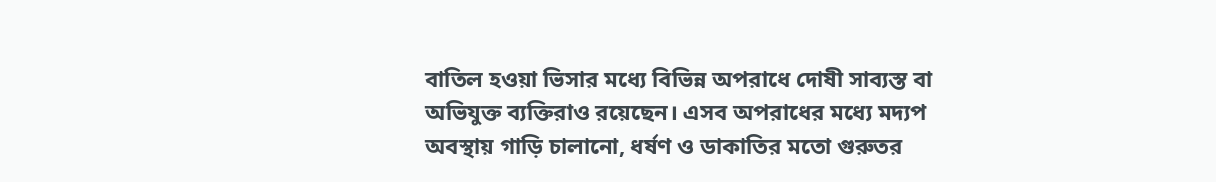বাতিল হওয়া ভিসার মধ্যে বিভিন্ন অপরাধে দোষী সাব্যস্ত বা অভিযুক্ত ব্যক্তিরাও রয়েছেন। এসব অপরাধের মধ্যে মদ্যপ অবস্থায় গাড়ি চালানো, ধর্ষণ ও ডাকাতির মতো গুরুতর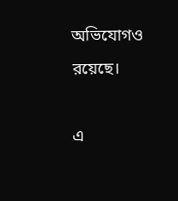অভিযোগও রয়েছে।

এ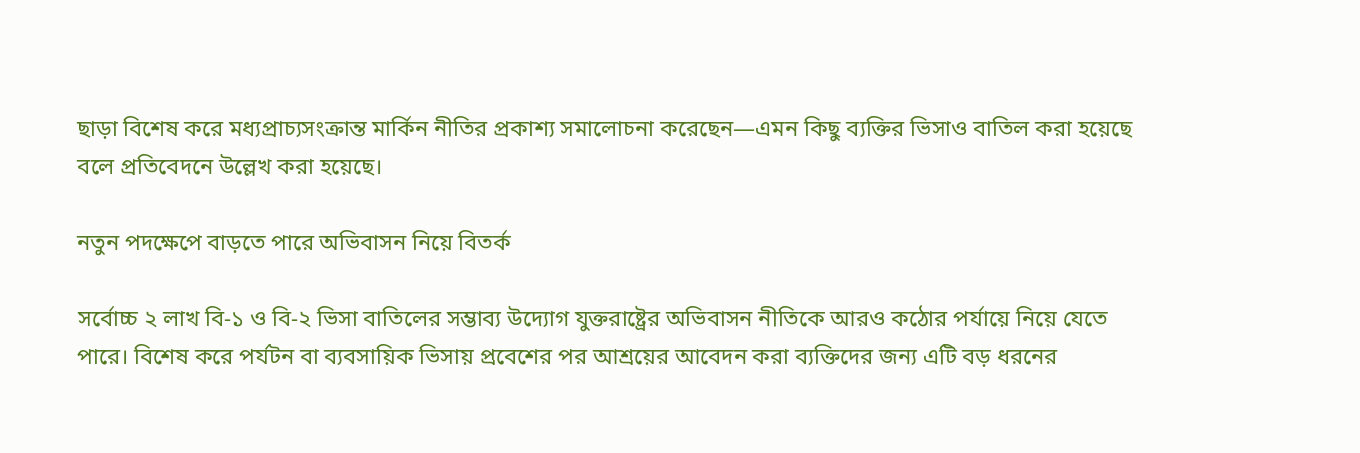ছাড়া বিশেষ করে মধ্যপ্রাচ্যসংক্রান্ত মার্কিন নীতির প্রকাশ্য সমালোচনা করেছেন—এমন কিছু ব্যক্তির ভিসাও বাতিল করা হয়েছে বলে প্রতিবেদনে উল্লেখ করা হয়েছে।

নতুন পদক্ষেপে বাড়তে পারে অভিবাসন নিয়ে বিতর্ক

সর্বোচ্চ ২ লাখ বি-১ ও বি-২ ভিসা বাতিলের সম্ভাব্য উদ্যোগ যুক্তরাষ্ট্রের অভিবাসন নীতিকে আরও কঠোর পর্যায়ে নিয়ে যেতে পারে। বিশেষ করে পর্যটন বা ব্যবসায়িক ভিসায় প্রবেশের পর আশ্রয়ের আবেদন করা ব্যক্তিদের জন্য এটি বড় ধরনের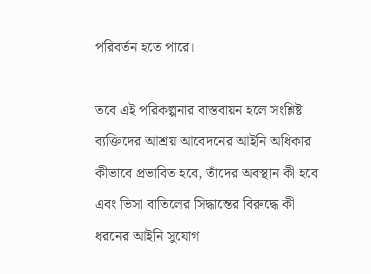পরিবর্তন হতে পারে।

তবে এই পরিকল্পনার বাস্তবায়ন হলে সংশ্লিষ্ট ব্যক্তিদের আশ্রয় আবেদনের আইনি অধিকার কীভাবে প্রভাবিত হবে, তাঁদের অবস্থান কী হবে এবং ভিসা বাতিলের সিদ্ধান্তের বিরুদ্ধে কী ধরনের আইনি সুযোগ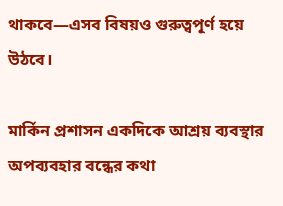থাকবে—এসব বিষয়ও গুরুত্বপূর্ণ হয়ে উঠবে।

মার্কিন প্রশাসন একদিকে আশ্রয় ব্যবস্থার অপব্যবহার বন্ধের কথা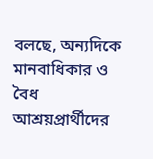বলছে, অন্যদিকে মানবাধিকার ও বৈধ আশ্রয়প্রার্থীদের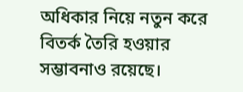অধিকার নিয়ে নতুন করে বিতর্ক তৈরি হওয়ার সম্ভাবনাও রয়েছে।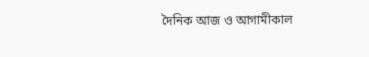দৈনিক আজ ও আগামীকাল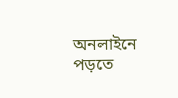অনলাইনে পড়তে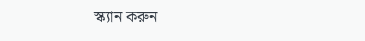স্ক্যান করুন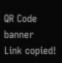QR Code
banner
Link copied!